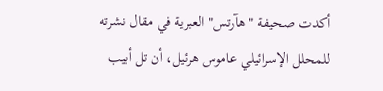أكدت صحيفة "هآرتس" العبرية في مقال نشرته
للمحلل الإسرائيلي عاموس هرئيل، أن تل أبيب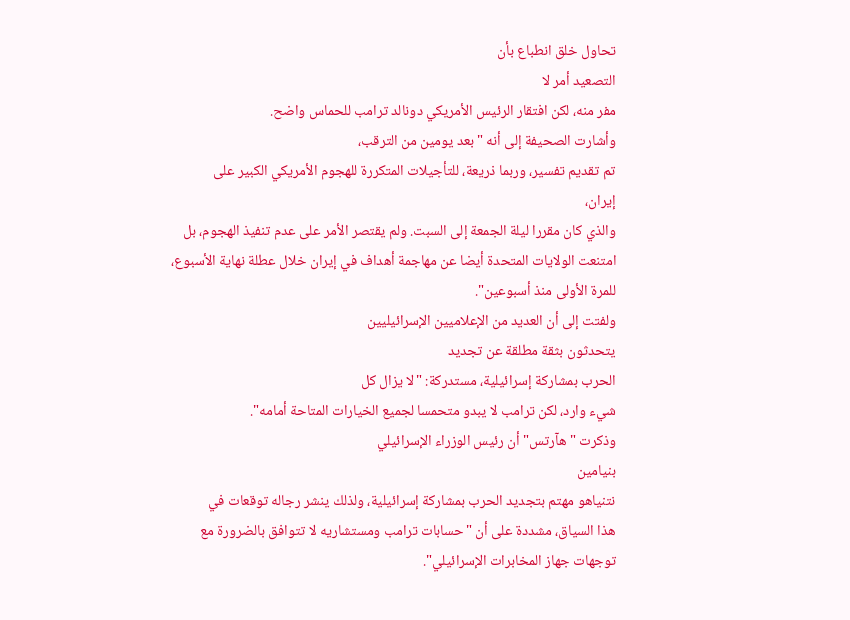تحاول خلق انطباع بأن
التصعيد أمر لا
مفر منه، لكن افتقار الرئيس الأمريكي دونالد ترامب للحماس واضح.
وأشارت الصحيفة إلى أنه "بعد يومين من الترقب،
تم تقديم تفسير، وربما ذريعة، للتأجيلات المتكررة للهجوم الأمريكي الكبير على
إيران،
والذي كان مقررا ليلة الجمعة إلى السبت. ولم يقتصر الأمر على عدم تنفيذ الهجوم، بل
امتنعت الولايات المتحدة أيضا عن مهاجمة أهداف في إيران خلال عطلة نهاية الأسبوع،
للمرة الأولى منذ أسبوعين".
ولفتت إلى أن العديد من الإعلاميين الإسرائيليين
يتحدثون بثقة مطلقة عن تجديد
الحرب بمشاركة إسرائيلية، مستدركة: "لا يزال كل
شيء وارد، لكن ترامب لا يبدو متحمسا لجميع الخيارات المتاحة أمامه".
وذكرت "هآرتس" أن رئيس الوزراء الإسرائيلي
بنيامين
نتنياهو مهتم بتجديد الحرب بمشاركة إسرائيلية، ولذلك ينشر رجاله توقعات في
هذا السياق، مشددة على أن "حسابات ترامب ومستشاريه لا تتوافق بالضرورة مع
توجهات جهاز المخابرات الإسرائيلي".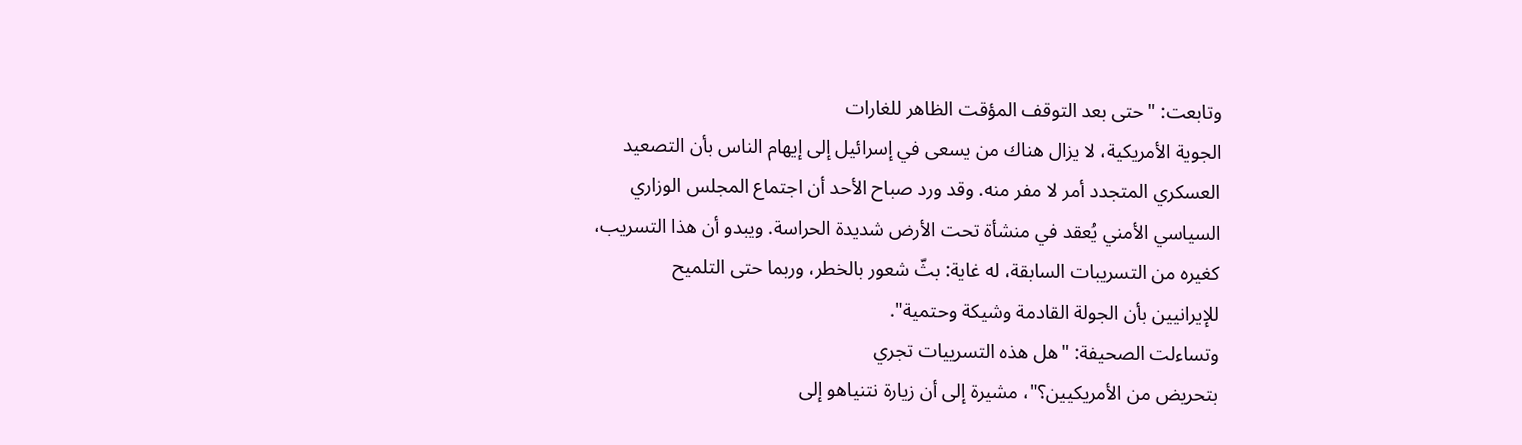وتابعت: "حتى بعد التوقف المؤقت الظاهر للغارات
الجوية الأمريكية، لا يزال هناك من يسعى في إسرائيل إلى إيهام الناس بأن التصعيد
العسكري المتجدد أمر لا مفر منه. وقد ورد صباح الأحد أن اجتماع المجلس الوزاري
السياسي الأمني يُعقد في منشأة تحت الأرض شديدة الحراسة. ويبدو أن هذا التسريب،
كغيره من التسريبات السابقة، له غاية: بثّ شعور بالخطر، وربما حتى التلميح
للإيرانيين بأن الجولة القادمة وشيكة وحتمية".
وتساءلت الصحيفة: "هل هذه التسرييات تجري
بتحريض من الأمريكيين؟"، مشيرة إلى أن زيارة نتنياهو إلى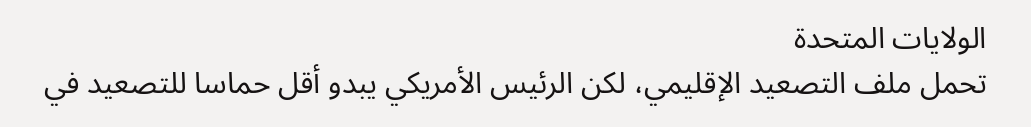الولايات المتحدة
تحمل ملف التصعيد الإقليمي، لكن الرئيس الأمريكي يبدو أقل حماسا للتصعيد في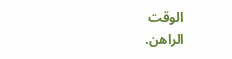الوقت
الراهن.